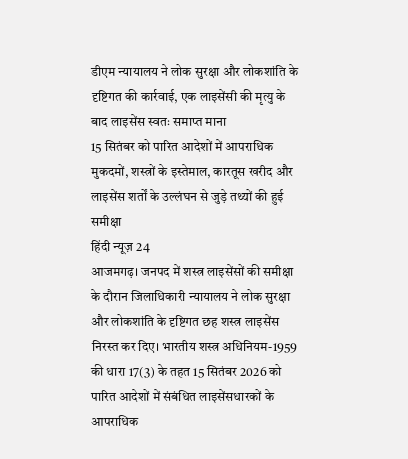डीएम न्यायालय ने लोक सुरक्षा और लोकशांति के दृष्टिगत की कार्रवाई, एक लाइसेंसी की मृत्यु के बाद लाइसेंस स्वतः समाप्त माना
15 सितंबर को पारित आदेशों में आपराधिक मुकदमों, शस्त्रों के इस्तेमाल, कारतूस खरीद और लाइसेंस शर्तों के उल्लंघन से जुड़े तथ्यों की हुई समीक्षा
हिंदी न्यूज़ 24
आजमगढ़। जनपद में शस्त्र लाइसेंसों की समीक्षा के दौरान जिलाधिकारी न्यायालय ने लोक सुरक्षा और लोकशांति के दृष्टिगत छह शस्त्र लाइसेंस निरस्त कर दिए। भारतीय शस्त्र अधिनियम-1959 की धारा 17(3) के तहत 15 सितंबर 2026 को पारित आदेशों में संबंधित लाइसेंसधारकों के आपराधिक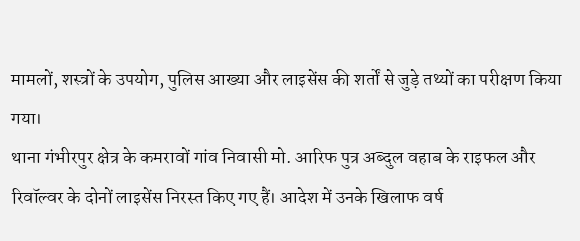मामलों, शस्त्रों के उपयोग, पुलिस आख्या और लाइसेंस की शर्तों से जुड़े तथ्यों का परीक्षण किया गया।
थाना गंभीरपुर क्षेत्र के कमरावों गांव निवासी मो. आरिफ पुत्र अब्दुल वहाब के राइफल और रिवॉल्वर के दोनों लाइसेंस निरस्त किए गए हैं। आदेश में उनके खिलाफ वर्ष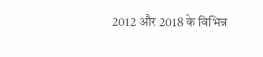2012 और 2018 के विभिन्न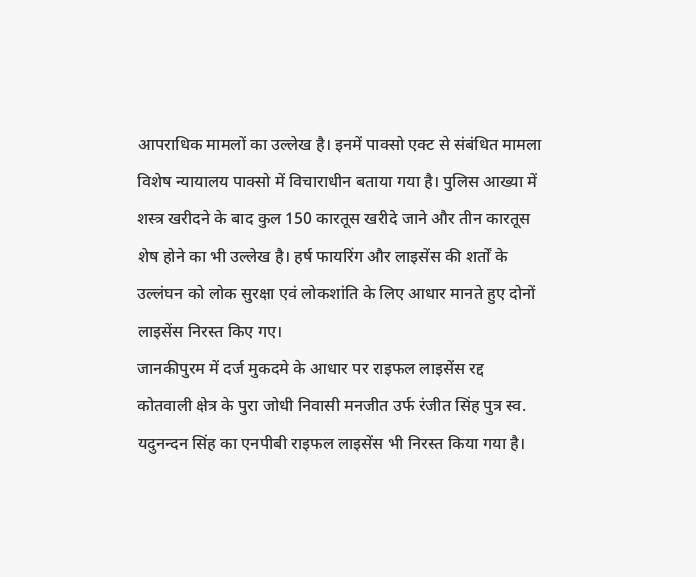आपराधिक मामलों का उल्लेख है। इनमें पाक्सो एक्ट से संबंधित मामला विशेष न्यायालय पाक्सो में विचाराधीन बताया गया है। पुलिस आख्या में शस्त्र खरीदने के बाद कुल 150 कारतूस खरीदे जाने और तीन कारतूस शेष होने का भी उल्लेख है। हर्ष फायरिंग और लाइसेंस की शर्तों के उल्लंघन को लोक सुरक्षा एवं लोकशांति के लिए आधार मानते हुए दोनों लाइसेंस निरस्त किए गए।
जानकीपुरम में दर्ज मुकदमे के आधार पर राइफल लाइसेंस रद्द
कोतवाली क्षेत्र के पुरा जोधी निवासी मनजीत उर्फ रंजीत सिंह पुत्र स्व. यदुनन्दन सिंह का एनपीबी राइफल लाइसेंस भी निरस्त किया गया है।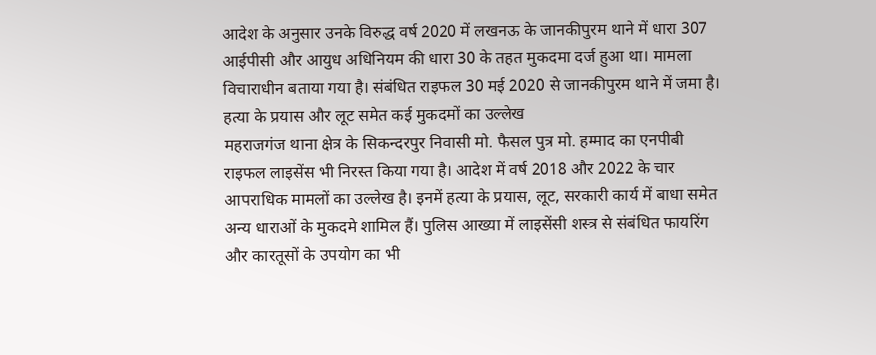आदेश के अनुसार उनके विरुद्ध वर्ष 2020 में लखनऊ के जानकीपुरम थाने में धारा 307 आईपीसी और आयुध अधिनियम की धारा 30 के तहत मुकदमा दर्ज हुआ था। मामला विचाराधीन बताया गया है। संबंधित राइफल 30 मई 2020 से जानकीपुरम थाने में जमा है।
हत्या के प्रयास और लूट समेत कई मुकदमों का उल्लेख
महराजगंज थाना क्षेत्र के सिकन्दरपुर निवासी मो. फैसल पुत्र मो. हम्माद का एनपीबी राइफल लाइसेंस भी निरस्त किया गया है। आदेश में वर्ष 2018 और 2022 के चार आपराधिक मामलों का उल्लेख है। इनमें हत्या के प्रयास, लूट, सरकारी कार्य में बाधा समेत अन्य धाराओं के मुकदमे शामिल हैं। पुलिस आख्या में लाइसेंसी शस्त्र से संबंधित फायरिंग और कारतूसों के उपयोग का भी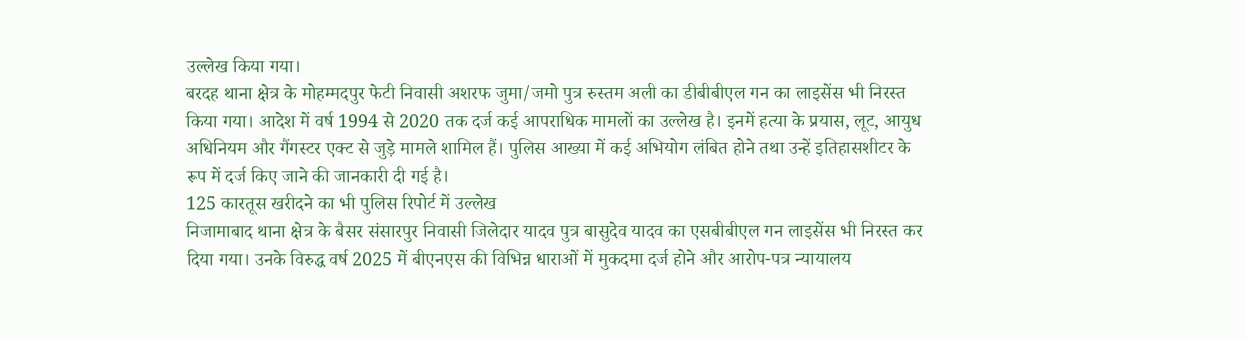उल्लेख किया गया।
बरदह थाना क्षेत्र के मोहम्मदपुर फेटी निवासी अशरफ जुमा/जमो पुत्र रुस्तम अली का डीबीबीएल गन का लाइसेंस भी निरस्त किया गया। आदेश में वर्ष 1994 से 2020 तक दर्ज कई आपराधिक मामलों का उल्लेख है। इनमें हत्या के प्रयास, लूट, आयुध अधिनियम और गैंगस्टर एक्ट से जुड़े मामले शामिल हैं। पुलिस आख्या में कई अभियोग लंबित होने तथा उन्हें इतिहासशीटर के रूप में दर्ज किए जाने की जानकारी दी गई है।
125 कारतूस खरीदने का भी पुलिस रिपोर्ट में उल्लेख
निजामाबाद थाना क्षेत्र के बैसर संसारपुर निवासी जिलेदार यादव पुत्र बासुदेव यादव का एसबीबीएल गन लाइसेंस भी निरस्त कर दिया गया। उनके विरुद्ध वर्ष 2025 में बीएनएस की विभिन्न धाराओं में मुकदमा दर्ज होने और आरोप-पत्र न्यायालय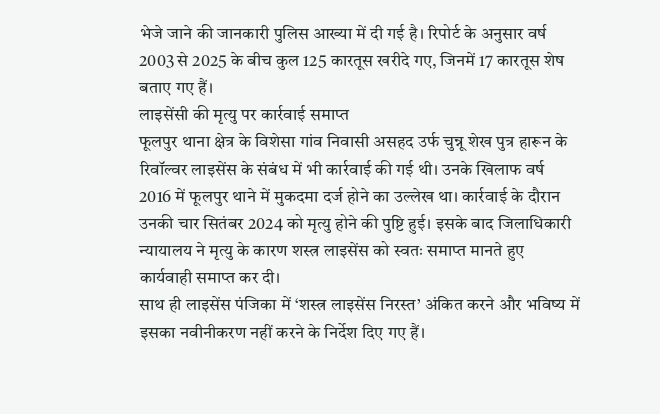भेजे जाने की जानकारी पुलिस आख्या में दी गई है। रिपोर्ट के अनुसार वर्ष 2003 से 2025 के बीच कुल 125 कारतूस खरीदे गए, जिनमें 17 कारतूस शेष बताए गए हैं।
लाइसेंसी की मृत्यु पर कार्रवाई समाप्त
फूलपुर थाना क्षेत्र के विशेसा गांव निवासी असहद उर्फ चुन्नू शेख पुत्र हारून के रिवॉल्वर लाइसेंस के संबंध में भी कार्रवाई की गई थी। उनके खिलाफ वर्ष 2016 में फूलपुर थाने में मुकदमा दर्ज होने का उल्लेख था। कार्रवाई के दौरान उनकी चार सितंबर 2024 को मृत्यु होने की पुष्टि हुई। इसके बाद जिलाधिकारी न्यायालय ने मृत्यु के कारण शस्त्र लाइसेंस को स्वतः समाप्त मानते हुए कार्यवाही समाप्त कर दी।
साथ ही लाइसेंस पंजिका में ‘शस्त्र लाइसेंस निरस्त’ अंकित करने और भविष्य में इसका नवीनीकरण नहीं करने के निर्देश दिए गए हैं।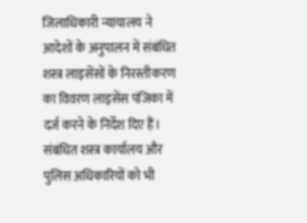जिलाधिकारी न्यायालय ने आदेशों के अनुपालन में संबंधित शस्त्र लाइसेंसों के निरस्तीकरण का विवरण लाइसेंस पंजिका में दर्ज करने के निर्देश दिए हैं। संबंधित शस्त्र कार्यालय और पुलिस अधिकारियों को भी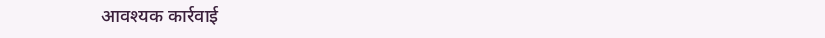आवश्यक कार्रवाई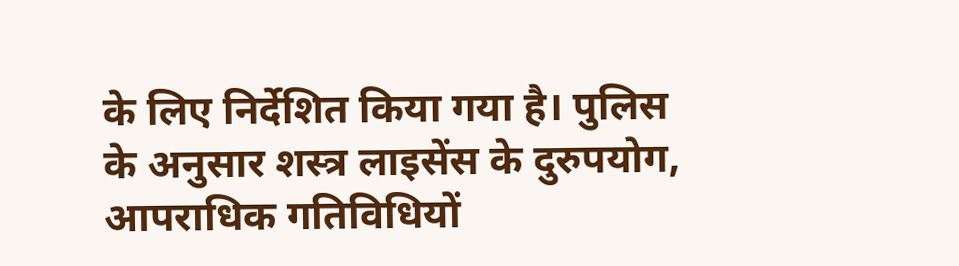के लिए निर्देशित किया गया है। पुलिस के अनुसार शस्त्र लाइसेंस के दुरुपयोग, आपराधिक गतिविधियों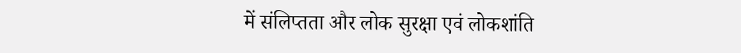में संलिप्तता और लोक सुरक्षा एवं लोकशांति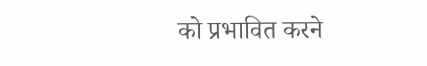को प्रभावित करने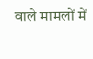वाले मामलों में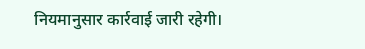नियमानुसार कार्रवाई जारी रहेगी।